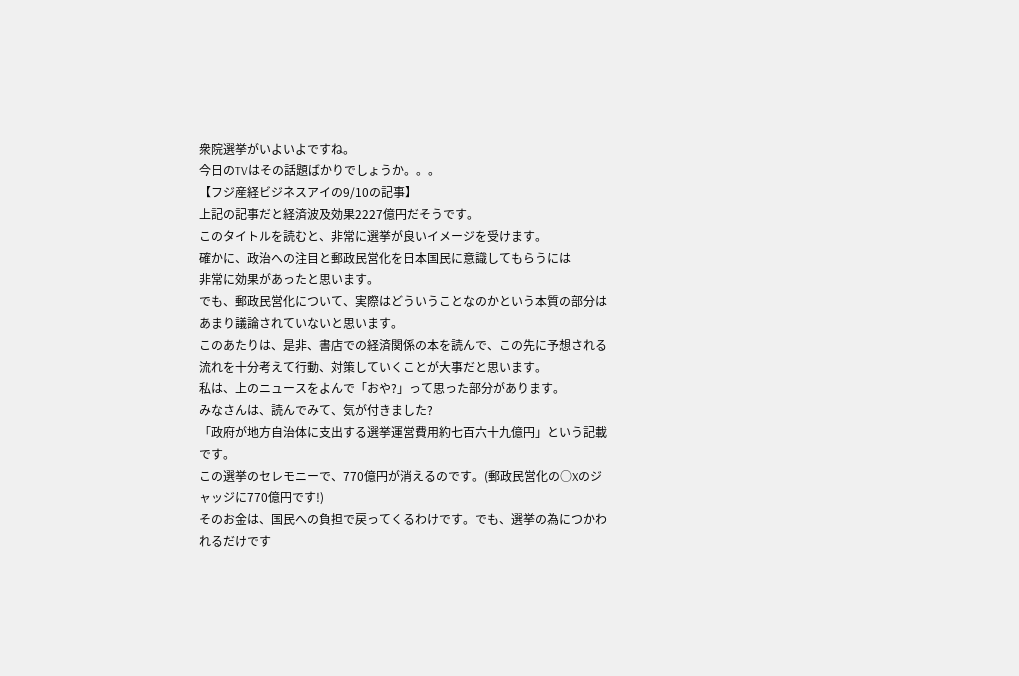衆院選挙がいよいよですね。
今日のTVはその話題ばかりでしょうか。。。
【フジ産経ビジネスアイの9/10の記事】
上記の記事だと経済波及効果2227億円だそうです。
このタイトルを読むと、非常に選挙が良いイメージを受けます。
確かに、政治への注目と郵政民営化を日本国民に意識してもらうには
非常に効果があったと思います。
でも、郵政民営化について、実際はどういうことなのかという本質の部分は
あまり議論されていないと思います。
このあたりは、是非、書店での経済関係の本を読んで、この先に予想される
流れを十分考えて行動、対策していくことが大事だと思います。
私は、上のニュースをよんで「おや?」って思った部分があります。
みなさんは、読んでみて、気が付きました?
「政府が地方自治体に支出する選挙運営費用約七百六十九億円」という記載です。
この選挙のセレモニーで、770億円が消えるのです。(郵政民営化の○Xのジャッジに770億円です!)
そのお金は、国民への負担で戻ってくるわけです。でも、選挙の為につかわれるだけです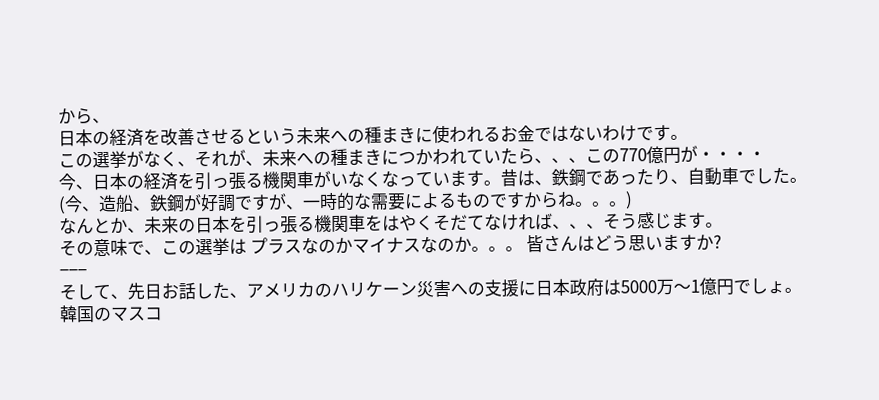から、
日本の経済を改善させるという未来への種まきに使われるお金ではないわけです。
この選挙がなく、それが、未来への種まきにつかわれていたら、、、この770億円が・・・・
今、日本の経済を引っ張る機関車がいなくなっています。昔は、鉄鋼であったり、自動車でした。
(今、造船、鉄鋼が好調ですが、一時的な需要によるものですからね。。。)
なんとか、未来の日本を引っ張る機関車をはやくそだてなければ、、、そう感じます。
その意味で、この選挙は プラスなのかマイナスなのか。。。 皆さんはどう思いますか?
−−−
そして、先日お話した、アメリカのハリケーン災害への支援に日本政府は5000万〜1億円でしょ。
韓国のマスコ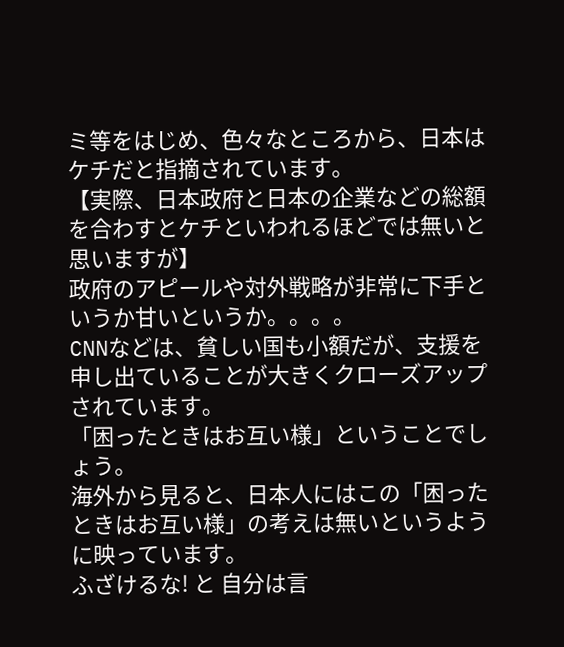ミ等をはじめ、色々なところから、日本はケチだと指摘されています。
【実際、日本政府と日本の企業などの総額を合わすとケチといわれるほどでは無いと思いますが】
政府のアピールや対外戦略が非常に下手というか甘いというか。。。。
CNNなどは、貧しい国も小額だが、支援を申し出ていることが大きくクローズアップされています。
「困ったときはお互い様」ということでしょう。
海外から見ると、日本人にはこの「困ったときはお互い様」の考えは無いというように映っています。
ふざけるな! と 自分は言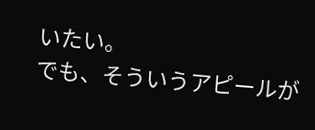いたい。
でも、そういうアピールが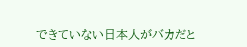できていない日本人がバカだと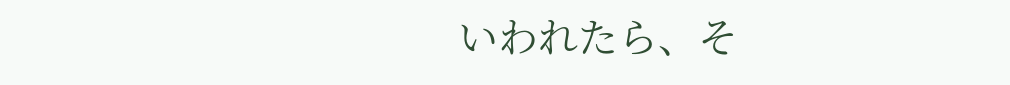いわれたら、そ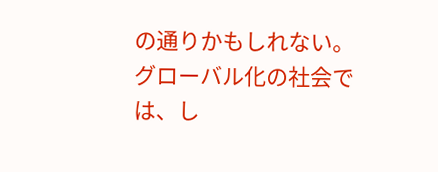の通りかもしれない。
グローバル化の社会では、し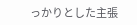っかりとした主張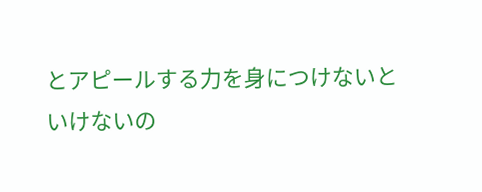とアピールする力を身につけないと
いけないの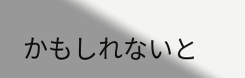かもしれないと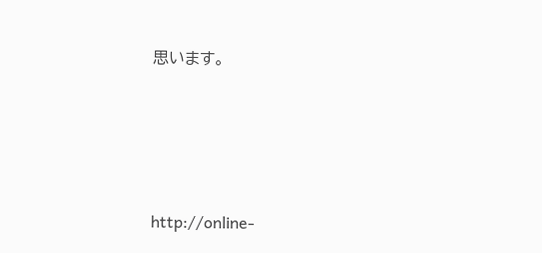思います。




http://online-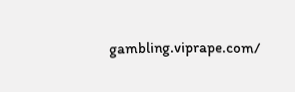gambling.viprape.com/